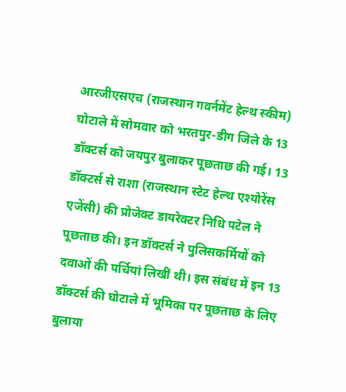आरजीएसएच (राजस्थान गवर्नमेंट हेल्थ स्कीम) घोटाले में सोमवार को भरतपुर-डीग जिले के 13 डॉक्टर्स को जयपुर बुलाकर पूछताछ की गई। 13 डॉक्टर्स से राशा (राजस्थान स्टेट हेल्थ एश्योरेंस एजेंसी) की प्रोजेक्ट डायरेक्टर निधि पटेल ने पूछताछ की। इन डॉक्टर्स ने पुलिसकर्मियों को दवाओं की पर्चियां लिखीं थी। इस संबंध में इन 13 डॉक्टर्स की घोटाले में भूमिका पर पूछताछ के लिए बुलाया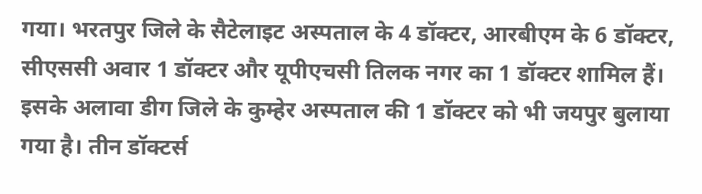गया। भरतपुर जिले के सैटेलाइट अस्पताल के 4 डॉक्टर, आरबीएम के 6 डॉक्टर, सीएससी अवार 1 डॉक्टर और यूपीएचसी तिलक नगर का 1 डॉक्टर शामिल हैं। इसके अलावा डीग जिले के कुम्हेर अस्पताल की 1 डॉक्टर को भी जयपुर बुलाया गया है। तीन डॉक्टर्स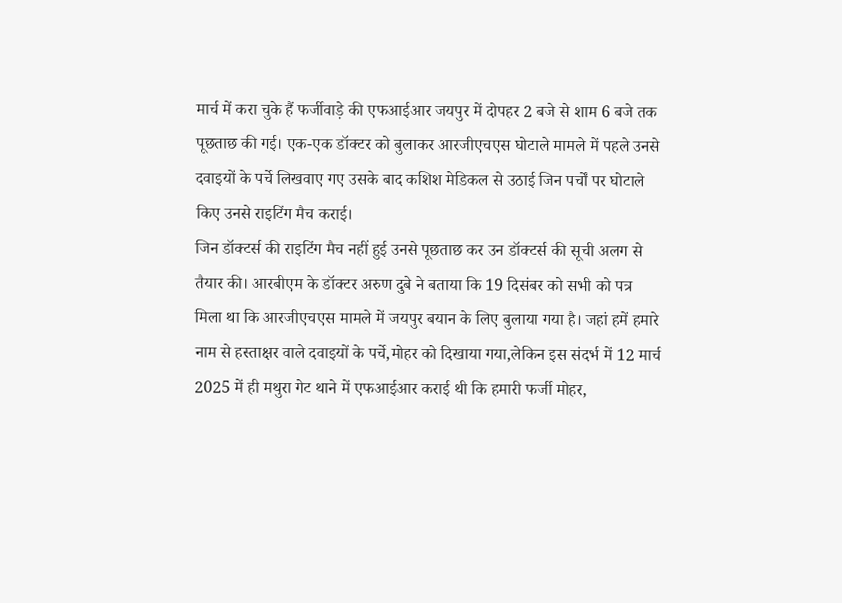मार्च में करा चुके हैं फर्जीवाड़े की एफआईआर जयपुर में दोपहर 2 बजे से शाम 6 बजे तक पूछताछ की गई। एक-एक डॉक्टर को बुलाकर आरजीएचएस घोटाले मामले में पहले उनसे दवाइयों के पर्चे लिखवाए गए उसके बाद कशिश मेडिकल से उठाई जिन पर्चों पर घोटाले किए उनसे राइटिंग मैच कराई।
जिन डॉक्टर्स की राइटिंग मैच नहीं हुई उनसे पूछताछ कर उन डॉक्टर्स की सूची अलग से तैयार की। आरबीएम के डॉक्टर अरुण दुबे ने बताया कि 19 दिसंबर को सभी को पत्र मिला था कि आरजीएचएस मामले में जयपुर बयान के लिए बुलाया गया है। जहां हमें हमारे नाम से हस्ताक्षर वाले दवाइयों के पर्चे,मोहर को दिखाया गया,लेकिन इस संदर्भ में 12 मार्च 2025 में ही मथुरा गेट थाने में एफआईआर कराई थी कि हमारी फर्जी मोहर,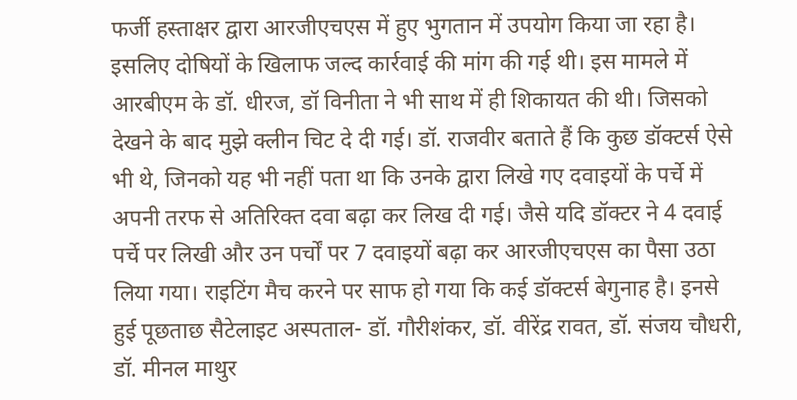फर्जी हस्ताक्षर द्वारा आरजीएचएस में हुए भुगतान में उपयोग किया जा रहा है। इसलिए दोषियों के खिलाफ जल्द कार्रवाई की मांग की गई थी। इस मामले में आरबीएम के डॉ. धीरज, डॉ विनीता ने भी साथ में ही शिकायत की थी। जिसको देखने के बाद मुझे क्लीन चिट दे दी गई। डॉ. राजवीर बताते हैं कि कुछ डॉक्टर्स ऐसे भी थे, जिनको यह भी नहीं पता था कि उनके द्वारा लिखे गए दवाइयों के पर्चे में अपनी तरफ से अतिरिक्त दवा बढ़ा कर लिख दी गई। जैसे यदि डॉक्टर ने 4 दवाई पर्चे पर लिखी और उन पर्चों पर 7 दवाइयों बढ़ा कर आरजीएचएस का पैसा उठा लिया गया। राइटिंग मैच करने पर साफ हो गया कि कई डॉक्टर्स बेगुनाह है। इनसे हुई पूछताछ सैटेलाइट अस्पताल- डॉ. गौरीशंकर, डॉ. वीरेंद्र रावत, डॉ. संजय चौधरी, डॉ. मीनल माथुर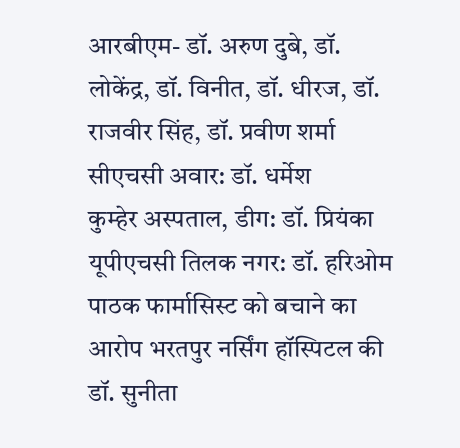आरबीएम- डॉ. अरुण दुबे, डॉ. लोकेंद्र, डॉ. विनीत, डॉ. धीरज, डॉ. राजवीर सिंह, डॉ. प्रवीण शर्मा
सीएचसी अवार: डॉ. धर्मेश
कुम्हेर अस्पताल, डीग: डॉ. प्रियंका
यूपीएचसी तिलक नगर: डॉ. हरिओम पाठक फार्मासिस्ट को बचाने का आरोप भरतपुर नर्सिंग हॉस्पिटल की डॉ. सुनीता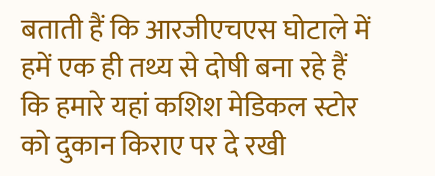बताती हैं कि आरजीएचएस घोटाले में हमें एक ही तथ्य से दोषी बना रहे हैं कि हमारे यहां कशिश मेडिकल स्टोर को दुकान किराए पर दे रखी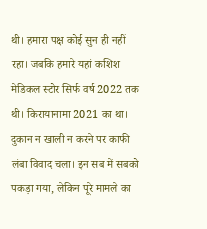थी। हमारा पक्ष कोई सुन ही नहीं रहा। जबकि हमारे यहां कशिश मेडिकल स्टोर सिर्फ वर्ष 2022 तक थी। किरायानामा 2021 का था। दुकान न खाली न करने पर काफी लंबा विवाद चला। इन सब में सबको पकड़ा गया, लेकिन पूरे मामले का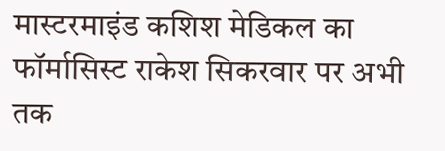मास्टरमाइंड कशिश मेडिकल का फॉर्मासिस्ट राकेश सिकरवार पर अभी तक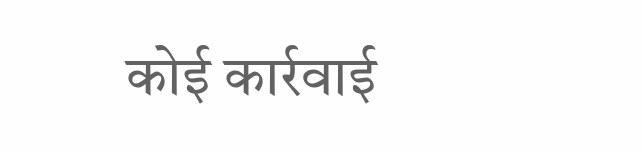कोई कार्रवाई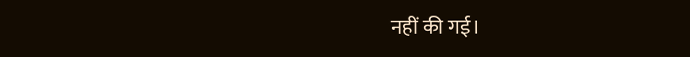नहीं की गई।